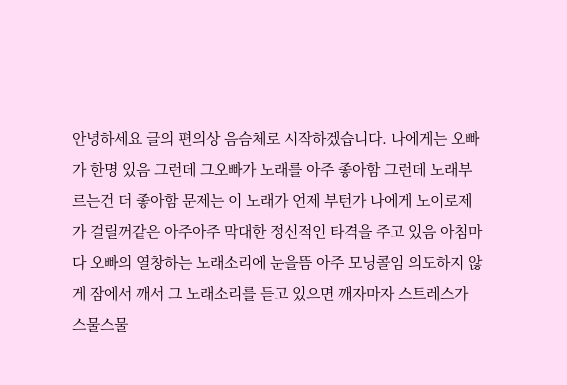안녕하세요 글의 편의상 음슴체로 시작하겠습니다. 나에게는 오빠가 한명 있음 그런데 그오빠가 노래를 아주 좋아함 그런데 노래부르는건 더 좋아함 문제는 이 노래가 언제 부턴가 나에게 노이로제가 걸릴꺼같은 아주아주 막대한 정신적인 타격을 주고 있음 아침마다 오빠의 열창하는 노래소리에 눈을뜸 아주 모닝콜임 의도하지 않게 잠에서 깨서 그 노래소리를 듣고 있으면 깨자마자 스트레스가 스물스물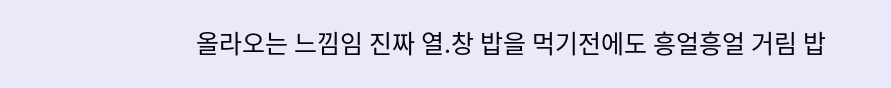올라오는 느낌임 진짜 열.창 밥을 먹기전에도 흥얼흥얼 거림 밥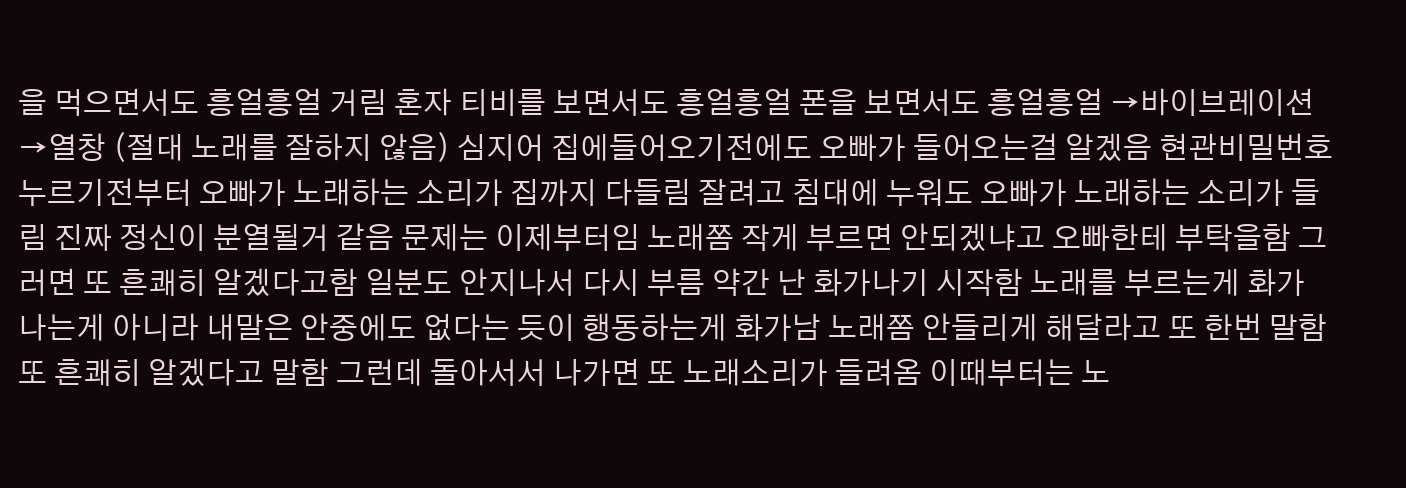을 먹으면서도 흥얼흥얼 거림 혼자 티비를 보면서도 흥얼흥얼 폰을 보면서도 흥얼흥얼 →바이브레이션→열창 (절대 노래를 잘하지 않음) 심지어 집에들어오기전에도 오빠가 들어오는걸 알겠음 현관비밀번호 누르기전부터 오빠가 노래하는 소리가 집까지 다들림 잘려고 침대에 누워도 오빠가 노래하는 소리가 들림 진짜 정신이 분열될거 같음 문제는 이제부터임 노래쫌 작게 부르면 안되겠냐고 오빠한테 부탁을함 그러면 또 흔쾌히 알겠다고함 일분도 안지나서 다시 부름 약간 난 화가나기 시작함 노래를 부르는게 화가 나는게 아니라 내말은 안중에도 없다는 듯이 행동하는게 화가남 노래쫌 안들리게 해달라고 또 한번 말함 또 흔쾌히 알겠다고 말함 그런데 돌아서서 나가면 또 노래소리가 들려옴 이때부터는 노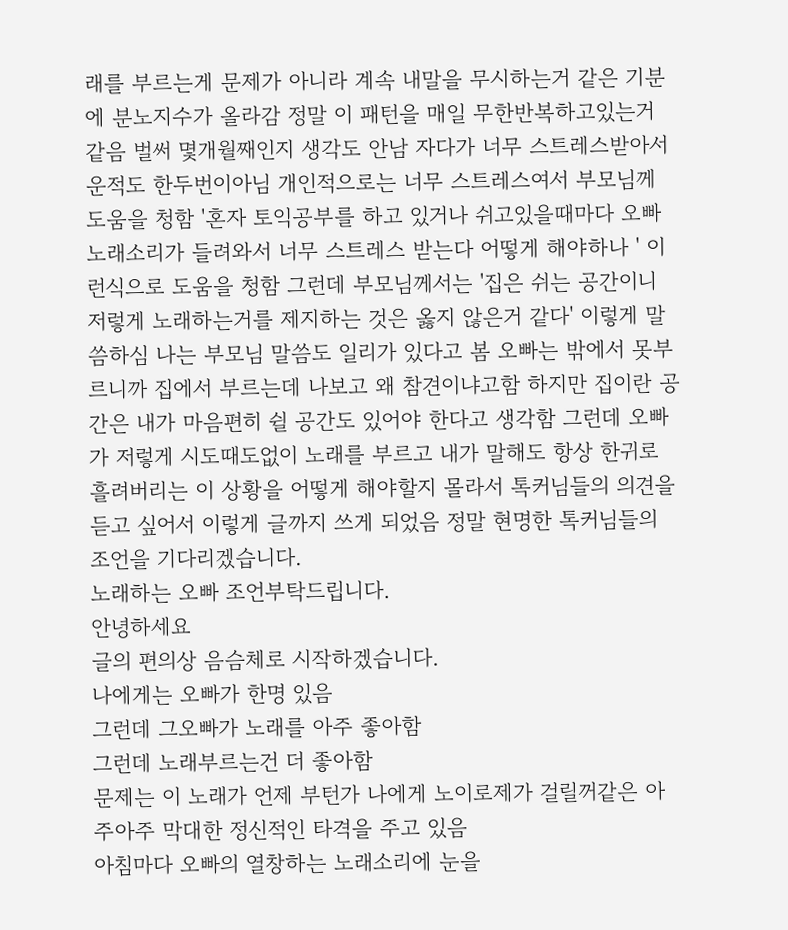래를 부르는게 문제가 아니라 계속 내말을 무시하는거 같은 기분에 분노지수가 올라감 정말 이 패턴을 매일 무한반복하고있는거 같음 벌써 몇개월째인지 생각도 안남 자다가 너무 스트레스받아서 운적도 한두번이아님 개인적으로는 너무 스트레스여서 부모님께 도움을 청함 '혼자 토익공부를 하고 있거나 쉬고있을때마다 오빠 노래소리가 들려와서 너무 스트레스 받는다 어떻게 해야하나 ' 이런식으로 도움을 청함 그런데 부모님께서는 '집은 쉬는 공간이니 저렇게 노래하는거를 제지하는 것은 옳지 않은거 같다' 이렇게 말씀하심 나는 부모님 말씀도 일리가 있다고 봄 오빠는 밖에서 못부르니까 집에서 부르는데 나보고 왜 참견이냐고함 하지만 집이란 공간은 내가 마음편히 쉴 공간도 있어야 한다고 생각함 그런데 오빠가 저렇게 시도때도없이 노래를 부르고 내가 말해도 항상 한귀로 흘려버리는 이 상황을 어떻게 해야할지 몰라서 톡커님들의 의견을 듣고 싶어서 이렇게 글까지 쓰게 되었음 정말 현명한 톡커님들의 조언을 기다리겠습니다.
노래하는 오빠 조언부탁드립니다.
안녕하세요
글의 편의상 음슴체로 시작하겠습니다.
나에게는 오빠가 한명 있음
그런데 그오빠가 노래를 아주 좋아함
그런데 노래부르는건 더 좋아함
문제는 이 노래가 언제 부턴가 나에게 노이로제가 걸릴꺼같은 아주아주 막대한 정신적인 타격을 주고 있음
아침마다 오빠의 열창하는 노래소리에 눈을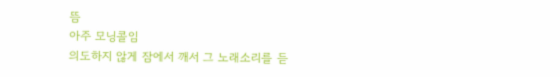뜸
아주 모닝콜임
의도하지 않게 잠에서 깨서 그 노래소리를 듣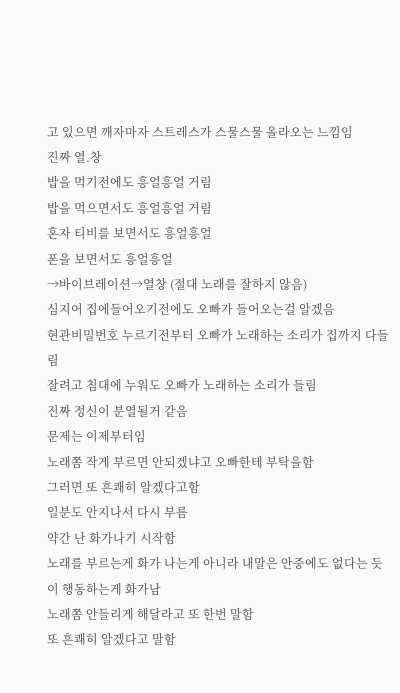고 있으면 깨자마자 스트레스가 스물스물 올라오는 느낌임
진짜 열.창
밥을 먹기전에도 흥얼흥얼 거림
밥을 먹으면서도 흥얼흥얼 거림
혼자 티비를 보면서도 흥얼흥얼
폰을 보면서도 흥얼흥얼
→바이브레이션→열창 (절대 노래를 잘하지 않음)
심지어 집에들어오기전에도 오빠가 들어오는걸 알겠음
현관비밀번호 누르기전부터 오빠가 노래하는 소리가 집까지 다들림
잘려고 침대에 누워도 오빠가 노래하는 소리가 들림
진짜 정신이 분열될거 같음
문제는 이제부터임
노래쫌 작게 부르면 안되겠냐고 오빠한테 부탁을함
그러면 또 흔쾌히 알겠다고함
일분도 안지나서 다시 부름
약간 난 화가나기 시작함
노래를 부르는게 화가 나는게 아니라 내말은 안중에도 없다는 듯이 행동하는게 화가남
노래쫌 안들리게 해달라고 또 한번 말함
또 흔쾌히 알겠다고 말함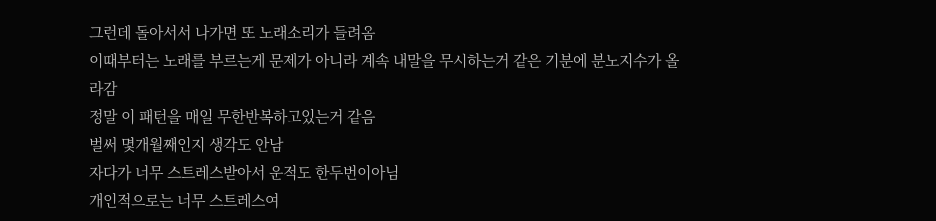그런데 돌아서서 나가면 또 노래소리가 들려옴
이때부터는 노래를 부르는게 문제가 아니라 계속 내말을 무시하는거 같은 기분에 분노지수가 올라감
정말 이 패턴을 매일 무한반복하고있는거 같음
벌써 몇개월째인지 생각도 안남
자다가 너무 스트레스받아서 운적도 한두번이아님
개인적으로는 너무 스트레스여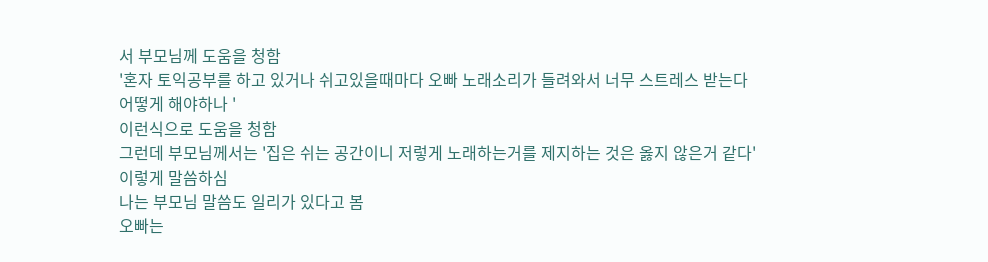서 부모님께 도움을 청함
'혼자 토익공부를 하고 있거나 쉬고있을때마다 오빠 노래소리가 들려와서 너무 스트레스 받는다
어떻게 해야하나 '
이런식으로 도움을 청함
그런데 부모님께서는 '집은 쉬는 공간이니 저렇게 노래하는거를 제지하는 것은 옳지 않은거 같다'
이렇게 말씀하심
나는 부모님 말씀도 일리가 있다고 봄
오빠는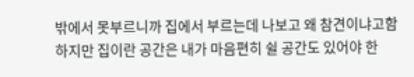밖에서 못부르니까 집에서 부르는데 나보고 왜 참견이냐고함
하지만 집이란 공간은 내가 마음편히 쉴 공간도 있어야 한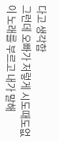다고 생각함
그런데 오빠가 저렇게 시도때도없이 노래를 부르고 내가 말해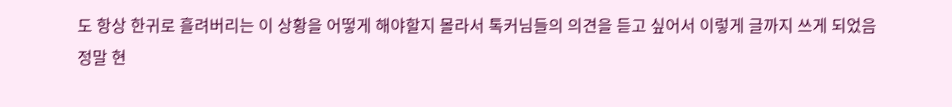도 항상 한귀로 흘려버리는 이 상황을 어떻게 해야할지 몰라서 톡커님들의 의견을 듣고 싶어서 이렇게 글까지 쓰게 되었음
정말 현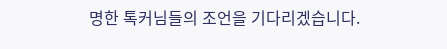명한 톡커님들의 조언을 기다리겠습니다.